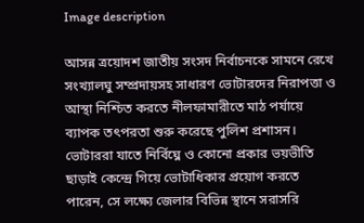Image description

আসন্ন ত্রয়োদশ জাতীয় সংসদ নির্বাচনকে সামনে রেখে সংখ্যালঘু সম্প্রদায়সহ সাধারণ ভোটারদের নিরাপত্তা ও আস্থা নিশ্চিত করতে নীলফামারীতে মাঠ পর্যায়ে ব্যাপক তৎপরতা শুরু করেছে পুলিশ প্রশাসন। ভোটাররা যাতে নির্বিঘ্নে ও কোনো প্রকার ভয়ভীতি ছাড়াই কেন্দ্রে গিয়ে ভোটাধিকার প্রয়োগ করতে পারেন, সে লক্ষ্যে জেলার বিভিন্ন স্থানে সরাসরি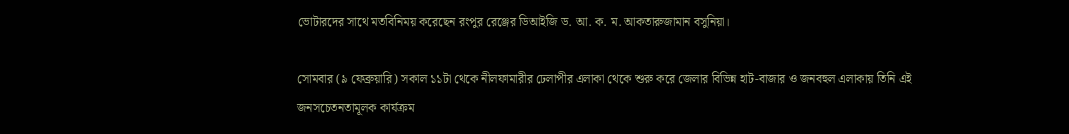ভোটারদের সাথে মতবিনিময় করেছেন রংপুর রেঞ্জের ডিআইজি ড. আ. ক. ম. আকতারুজামান বসুনিয়া।

সোমবার (৯ ফেব্রুয়ারি) সকাল ১১টা থেকে নীলফামারীর ঢেলাপীর এলাকা থেকে শুরু করে জেলার বিভিন্ন হাট-বাজার ও জনবহুল এলাকায় তিনি এই জনসচেতনতামূলক কার্যক্রম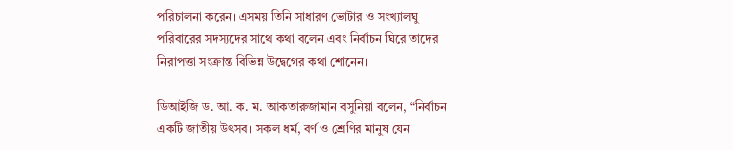পরিচালনা করেন। এসময় তিনি সাধারণ ভোটার ও সংখ্যালঘু পরিবারের সদস্যদের সাথে কথা বলেন এবং নির্বাচন ঘিরে তাদের নিরাপত্তা সংক্রান্ত বিভিন্ন উদ্বেগের কথা শোনেন।

ডিআইজি ড. আ. ক. ম. আকতারুজামান বসুনিয়া বলেন, “নির্বাচন একটি জাতীয় উৎসব। সকল ধর্ম, বর্ণ ও শ্রেণির মানুষ যেন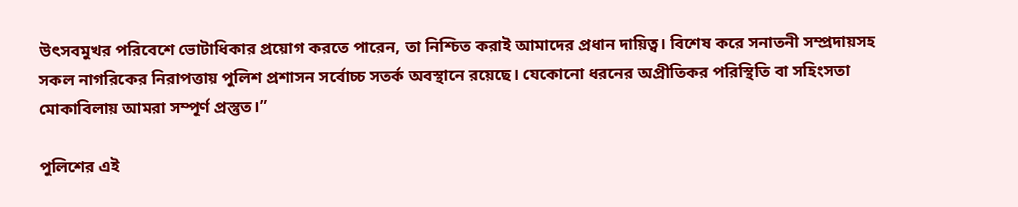উৎসবমুখর পরিবেশে ভোটাধিকার প্রয়োগ করতে পারেন, তা নিশ্চিত করাই আমাদের প্রধান দায়িত্ব। বিশেষ করে সনাতনী সম্প্রদায়সহ সকল নাগরিকের নিরাপত্তায় পুলিশ প্রশাসন সর্বোচ্চ সতর্ক অবস্থানে রয়েছে। যেকোনো ধরনের অপ্রীতিকর পরিস্থিতি বা সহিংসতা মোকাবিলায় আমরা সম্পূর্ণ প্রস্তুত।”

পুলিশের এই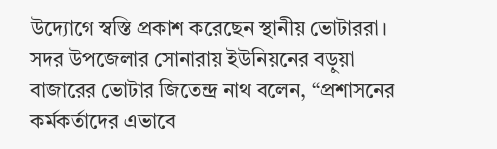উদ্যোগে স্বস্তি প্রকাশ করেছেন স্থানীয় ভোটাররা। সদর উপজেলার সোনারায় ইউনিয়নের বড়ুয়া বাজারের ভোটার জিতেন্দ্র নাথ বলেন, “প্রশাসনের কর্মকর্তাদের এভাবে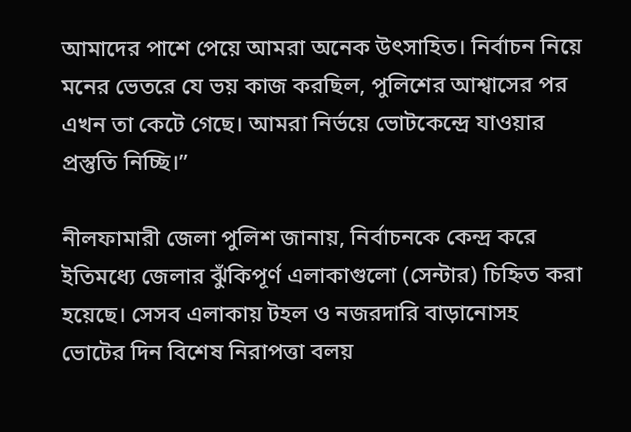আমাদের পাশে পেয়ে আমরা অনেক উৎসাহিত। নির্বাচন নিয়ে মনের ভেতরে যে ভয় কাজ করছিল, পুলিশের আশ্বাসের পর এখন তা কেটে গেছে। আমরা নির্ভয়ে ভোটকেন্দ্রে যাওয়ার প্রস্তুতি নিচ্ছি।”

নীলফামারী জেলা পুলিশ জানায়, নির্বাচনকে কেন্দ্র করে ইতিমধ্যে জেলার ঝুঁকিপূর্ণ এলাকাগুলো (সেন্টার) চিহ্নিত করা হয়েছে। সেসব এলাকায় টহল ও নজরদারি বাড়ানোসহ ভোটের দিন বিশেষ নিরাপত্তা বলয়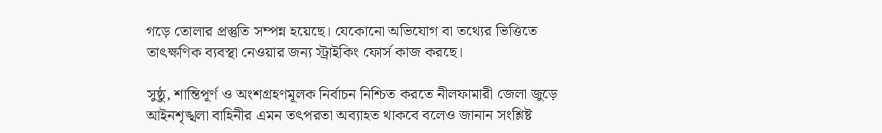গড়ে তোলার প্রস্তুতি সম্পন্ন হয়েছে। যেকোনো অভিযোগ বা তথ্যের ভিত্তিতে তাৎক্ষণিক ব্যবস্থা নেওয়ার জন্য স্ট্রাইকিং ফোর্স কাজ করছে।

সুষ্ঠু, শান্তিপূর্ণ ও অংশগ্রহণমূলক নির্বাচন নিশ্চিত করতে নীলফামারী জেলা জুড়ে আইনশৃঙ্খলা বাহিনীর এমন তৎপরতা অব্যাহত থাকবে বলেও জানান সংশ্লিষ্ট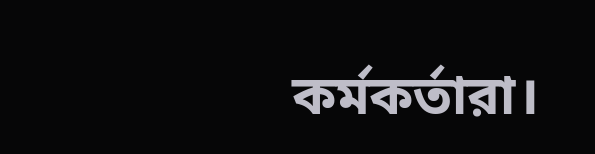কর্মকর্তারা।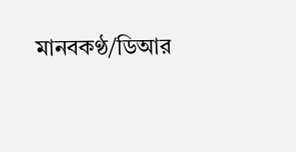মানবকণ্ঠ/ডিআর